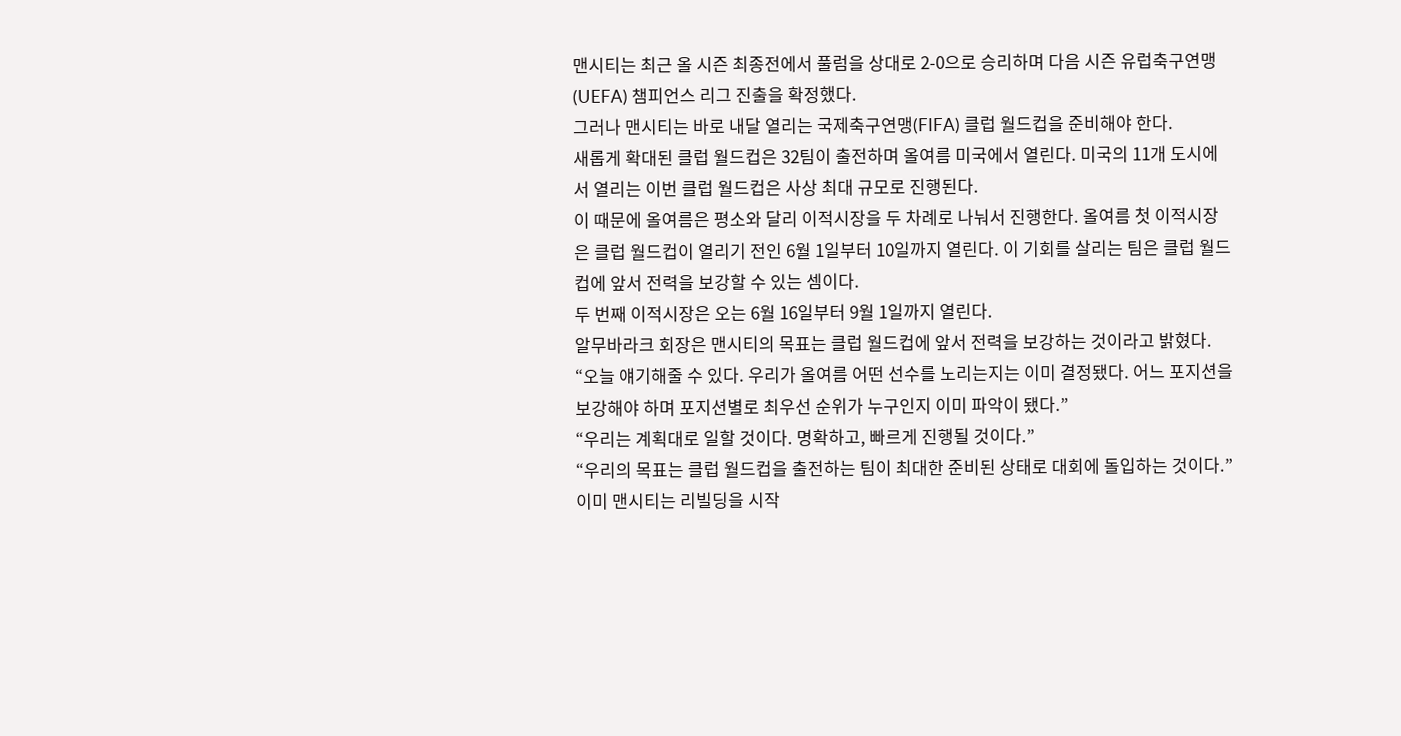맨시티는 최근 올 시즌 최종전에서 풀럼을 상대로 2-0으로 승리하며 다음 시즌 유럽축구연맹(UEFA) 챔피언스 리그 진출을 확정했다.
그러나 맨시티는 바로 내달 열리는 국제축구연맹(FIFA) 클럽 월드컵을 준비해야 한다.
새롭게 확대된 클럽 월드컵은 32팀이 출전하며 올여름 미국에서 열린다. 미국의 11개 도시에서 열리는 이번 클럽 월드컵은 사상 최대 규모로 진행된다.
이 때문에 올여름은 평소와 달리 이적시장을 두 차례로 나눠서 진행한다. 올여름 첫 이적시장은 클럽 월드컵이 열리기 전인 6월 1일부터 10일까지 열린다. 이 기회를 살리는 팀은 클럽 월드컵에 앞서 전력을 보강할 수 있는 셈이다.
두 번째 이적시장은 오는 6월 16일부터 9월 1일까지 열린다.
알무바라크 회장은 맨시티의 목표는 클럽 월드컵에 앞서 전력을 보강하는 것이라고 밝혔다.
“오늘 얘기해줄 수 있다. 우리가 올여름 어떤 선수를 노리는지는 이미 결정됐다. 어느 포지션을 보강해야 하며 포지션별로 최우선 순위가 누구인지 이미 파악이 됐다.”
“우리는 계획대로 일할 것이다. 명확하고, 빠르게 진행될 것이다.”
“우리의 목표는 클럽 월드컵을 출전하는 팀이 최대한 준비된 상태로 대회에 돌입하는 것이다.”
이미 맨시티는 리빌딩을 시작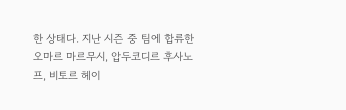한 상태다. 지난 시즌 중 팀에 합류한 오마르 마르무시, 압두코디르 후사노프, 비토르 헤이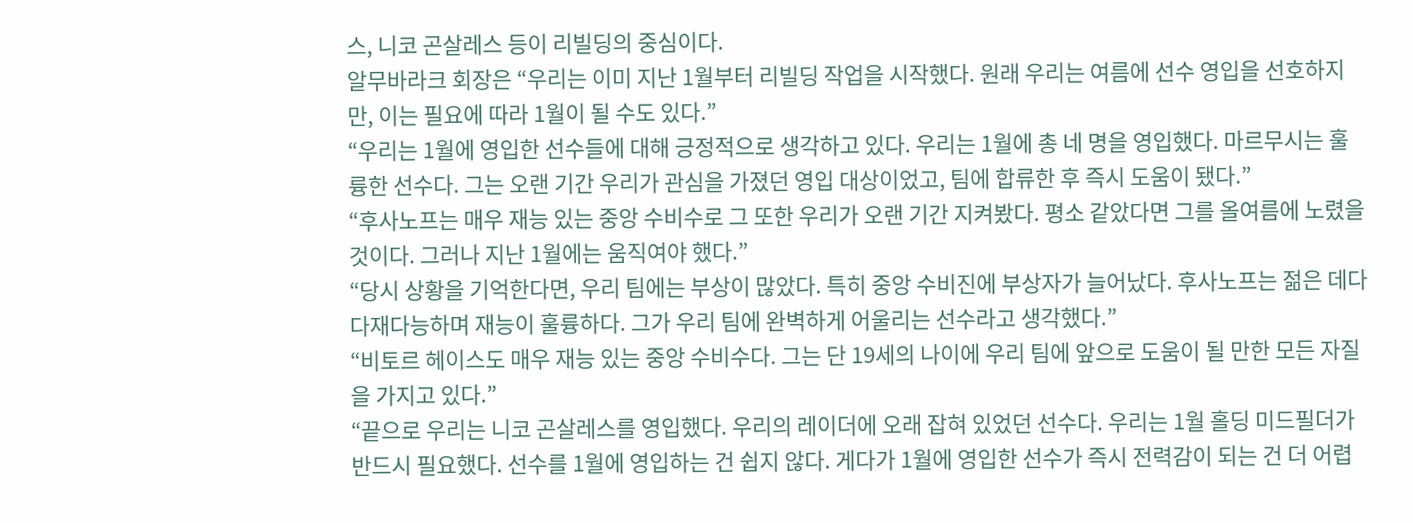스, 니코 곤살레스 등이 리빌딩의 중심이다.
알무바라크 회장은 “우리는 이미 지난 1월부터 리빌딩 작업을 시작했다. 원래 우리는 여름에 선수 영입을 선호하지만, 이는 필요에 따라 1월이 될 수도 있다.”
“우리는 1월에 영입한 선수들에 대해 긍정적으로 생각하고 있다. 우리는 1월에 총 네 명을 영입했다. 마르무시는 훌륭한 선수다. 그는 오랜 기간 우리가 관심을 가졌던 영입 대상이었고, 팀에 합류한 후 즉시 도움이 됐다.”
“후사노프는 매우 재능 있는 중앙 수비수로 그 또한 우리가 오랜 기간 지켜봤다. 평소 같았다면 그를 올여름에 노렸을 것이다. 그러나 지난 1월에는 움직여야 했다.”
“당시 상황을 기억한다면, 우리 팀에는 부상이 많았다. 특히 중앙 수비진에 부상자가 늘어났다. 후사노프는 젊은 데다 다재다능하며 재능이 훌륭하다. 그가 우리 팀에 완벽하게 어울리는 선수라고 생각했다.”
“비토르 헤이스도 매우 재능 있는 중앙 수비수다. 그는 단 19세의 나이에 우리 팀에 앞으로 도움이 될 만한 모든 자질을 가지고 있다.”
“끝으로 우리는 니코 곤살레스를 영입했다. 우리의 레이더에 오래 잡혀 있었던 선수다. 우리는 1월 홀딩 미드필더가 반드시 필요했다. 선수를 1월에 영입하는 건 쉽지 않다. 게다가 1월에 영입한 선수가 즉시 전력감이 되는 건 더 어렵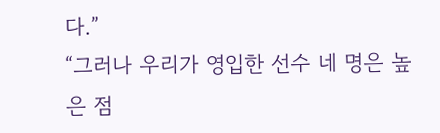다.”
“그러나 우리가 영입한 선수 네 명은 높은 점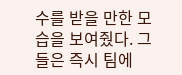수를 받을 만한 모습을 보여줬다. 그들은 즉시 팀에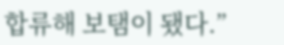합류해 보탬이 됐다.”